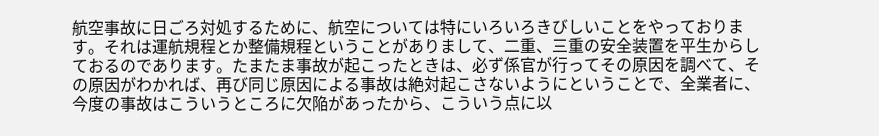航空事故に日ごろ対処するために、航空については特にいろいろきびしいことをやっております。それは運航規程とか整備規程ということがありまして、二重、三重の安全装置を平生からしておるのであります。たまたま事故が起こったときは、必ず係官が行ってその原因を調べて、その原因がわかれば、再び同じ原因による事故は絶対起こさないようにということで、全業者に、今度の事故はこういうところに欠陥があったから、こういう点に以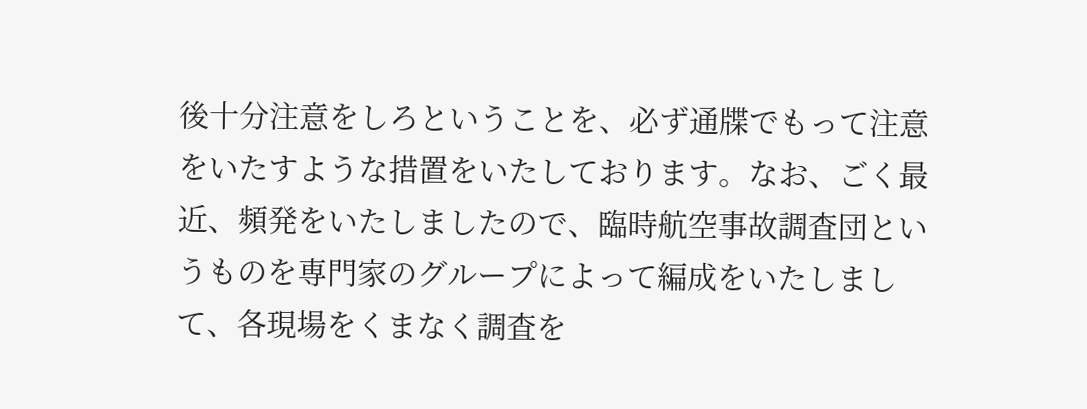後十分注意をしろということを、必ず通牒でもって注意をいたすような措置をいたしております。なお、ごく最近、頻発をいたしましたので、臨時航空事故調査団というものを専門家のグループによって編成をいたしまして、各現場をくまなく調査を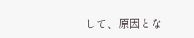して、原因とな